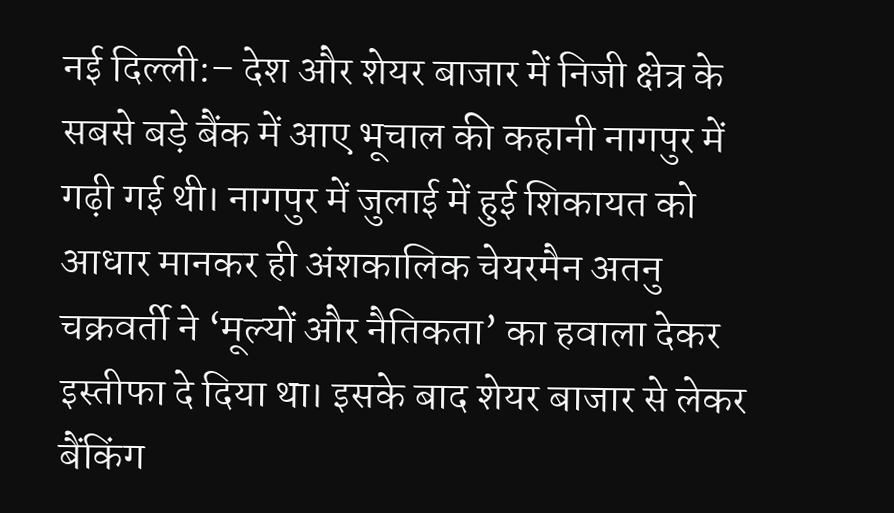नई दिल्ली:– देश और शेयर बाजार में निजी क्षेत्र के सबसे बड़े बैंक में आए भूचाल की कहानी नागपुर में गढ़ी गई थी। नागपुर में जुलाई में हुई शिकायत को आधार मानकर ही अंशकालिक चेयरमैन अतनु चक्रवर्ती ने ‘मूल्यों और नैतिकता’ का हवाला देकर इस्तीफा दे दिया था। इसके बाद शेयर बाजार से लेकर बैंकिंग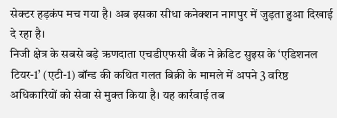सेक्टर हड़कंप मच गया है। अब इसका सीधा कनेक्शन नागपुर में जुड़ता हुआ दिखाई दे रहा है।
निजी क्षेत्र के सबसे बड़े ऋणदाता एचडीएफसी बैंक ने क्रेडिट सुइस के ‘एडिशनल टियर-1’ (एटी-1) बॉन्ड की कथित गलत बिक्री के मामले में अपने 3 वरिष्ठ अधिकारियों को सेवा से मुक्त किया है। यह कार्रवाई तब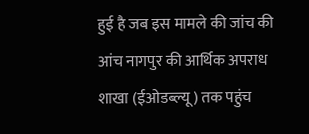हुई है जब इस मामले की जांच की आंच नागपुर की आर्थिक अपराध शाखा (ईओडब्ल्यू) तक पहुंच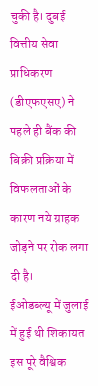चुकी है। दुबई वित्तीय सेवा प्राधिकरण (डीएफएसए) ने पहले ही बैंक की बिक्री प्रक्रिया में विफलताओं के कारण नये ग्राहक जोड़ने पर रोक लगा दी है।
ईओडब्ल्यू में जुलाई में हुई थी शिकायत
इस पूरे वैश्विक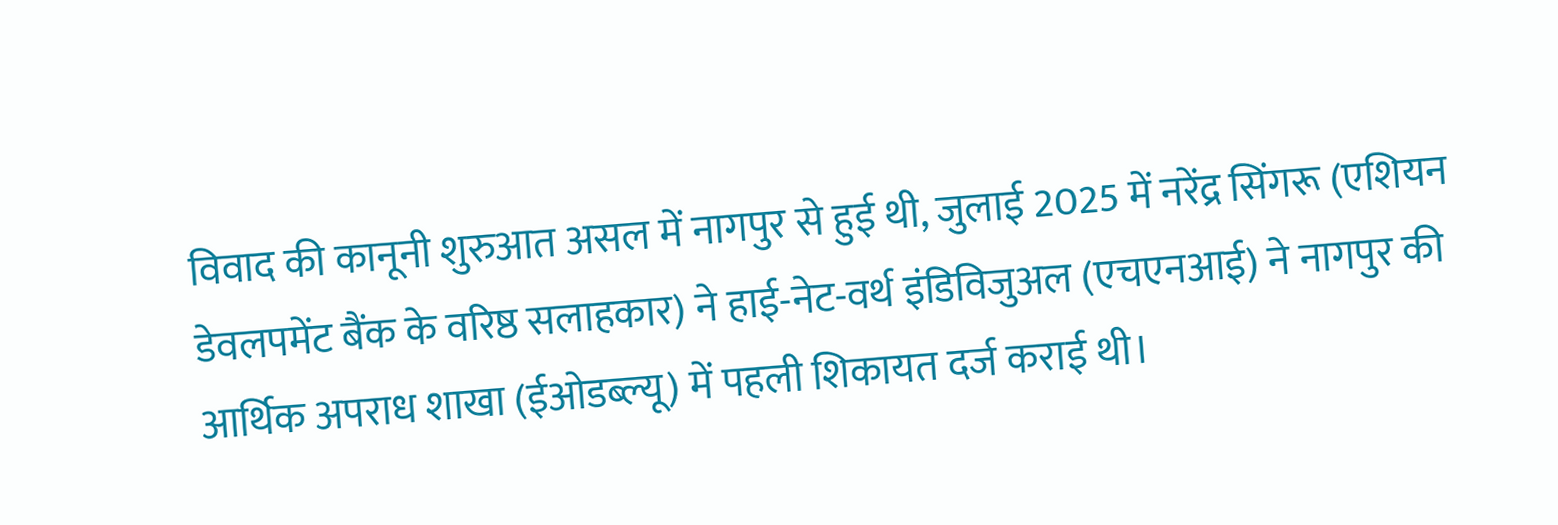विवाद की कानूनी शुरुआत असल में नागपुर से हुई थी, जुलाई 2025 में नरेंद्र सिंगरू (एशियन डेवलपमेंट बैंक के वरिष्ठ सलाहकार) ने हाई-नेट-वर्थ इंडिविजुअल (एचएनआई) ने नागपुर की आर्थिक अपराध शाखा (ईओडब्ल्यू) में पहली शिकायत दर्ज कराई थी।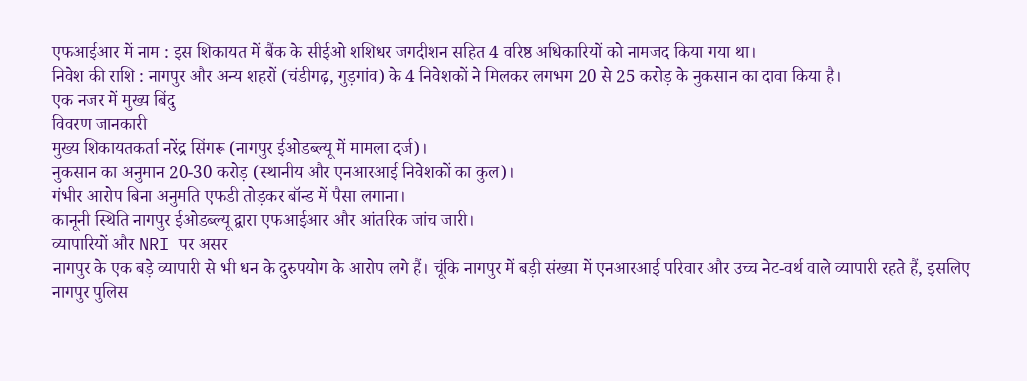एफआईआर में नाम : इस शिकायत में बैंक के सीईओ शशिधर जगदीशन सहित 4 वरिष्ठ अधिकारियों को नामजद किया गया था।
निवेश की राशि : नागपुर और अन्य शहरों (चंडीगढ़, गुड़गांव) के 4 निवेशकों ने मिलकर लगभग 20 से 25 करोड़ के नुकसान का दावा किया है।
एक नजर में मुख्य बिंदु
विवरण जानकारी
मुख्य शिकायतकर्ता नरेंद्र सिंगरू (नागपुर ईओडब्ल्यू में मामला दर्ज)।
नुकसान का अनुमान 20-30 करोड़ (स्थानीय और एनआरआई निवेशकों का कुल)।
गंभीर आरोप बिना अनुमति एफडी तोड़कर बॉन्ड में पैसा लगाना।
कानूनी स्थिति नागपुर ईओडब्ल्यू द्वारा एफआईआर और आंतरिक जांच जारी।
व्यापारियों और NRI पर असर
नागपुर के एक बड़े व्यापारी से भी धन के दुरुपयोग के आरोप लगे हैं। चूंकि नागपुर में बड़ी संख्या में एनआरआई परिवार और उच्च नेट-वर्थ वाले व्यापारी रहते हैं, इसलिए नागपुर पुलिस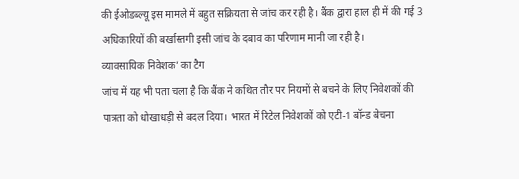की ईओडब्ल्यू इस मामले में बहुत सक्रियता से जांच कर रही है। बैंक द्वारा हाल ही में की गई 3 अधिकारियों की बर्खास्तगी इसी जांच के दबाव का परिणाम मानी जा रही है।
व्यावसायिक निवेशक’ का टैग
जांच में यह भी पता चला है कि बैंक ने कथित तौर पर नियमों से बचने के लिए निवेशकों की पात्रता को धोखाधड़ी से बदल दिया। भारत में रिटेल निवेशकों को एटी-1 बॉन्ड बेचना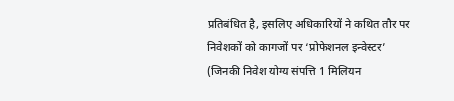प्रतिबंधित है, इसलिए अधिकारियों ने कथित तौर पर निवेशकों को कागजों पर ‘प्रोफेशनल इन्वेस्टर’ (जिनकी निवेश योग्य संपत्ति 1 मिलियन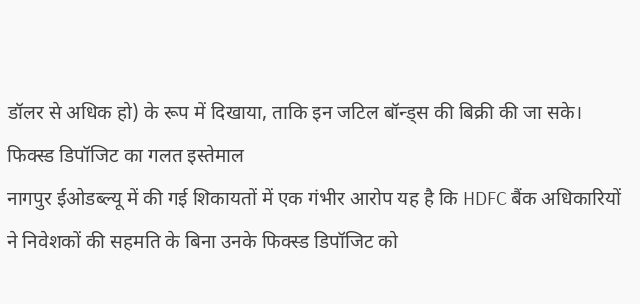डॉलर से अधिक हो) के रूप में दिखाया, ताकि इन जटिल बॉन्ड्स की बिक्री की जा सके।
फिक्स्ड डिपॉजिट का गलत इस्तेमाल
नागपुर ईओडब्ल्यू में की गई शिकायतों में एक गंभीर आरोप यह है कि HDFC बैंक अधिकारियों ने निवेशकों की सहमति के बिना उनके फिक्स्ड डिपॉजिट को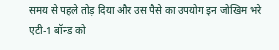समय से पहले तोड़ दिया और उस पैसे का उपयोग इन जोखिम भरे एटी-1 बॉन्ड को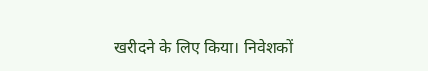खरीदने के लिए किया। निवेशकों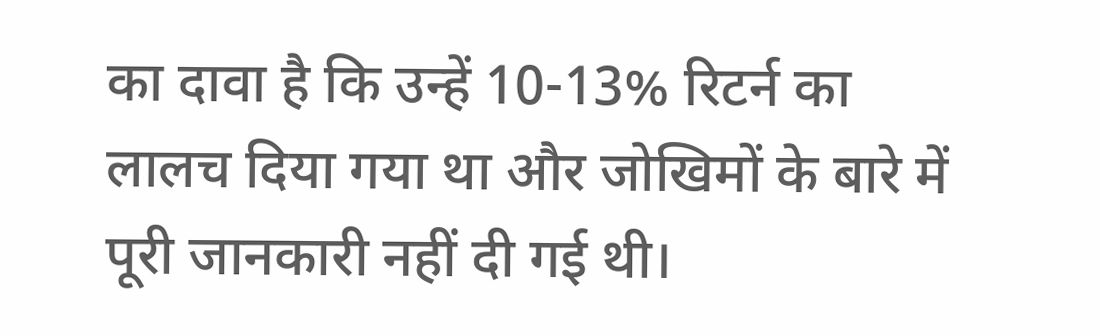का दावा है कि उन्हें 10-13% रिटर्न का लालच दिया गया था और जोखिमों के बारे में पूरी जानकारी नहीं दी गई थी।